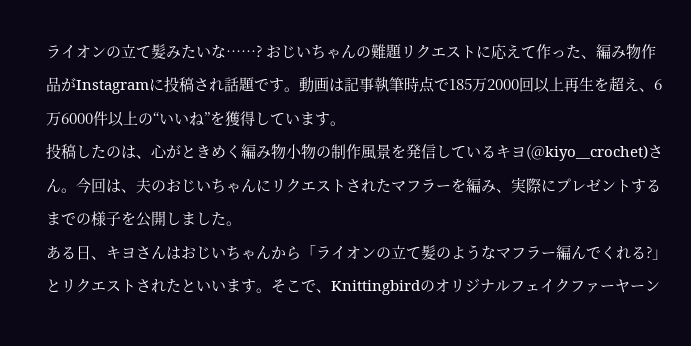ライオンの立て髪みたいな……? おじいちゃんの難題リクエストに応えて作った、編み物作品がInstagramに投稿され話題です。動画は記事執筆時点で185万2000回以上再生を超え、6万6000件以上の“いいね”を獲得しています。
投稿したのは、心がときめく編み物小物の制作風景を発信しているキヨ(@kiyo__crochet)さん。今回は、夫のおじいちゃんにリクエストされたマフラーを編み、実際にプレゼントするまでの様子を公開しました。
ある日、キヨさんはおじいちゃんから「ライオンの立て髪のようなマフラー編んでくれる?」とリクエストされたといいます。そこで、Knittingbirdのオリジナルフェイクファーヤーン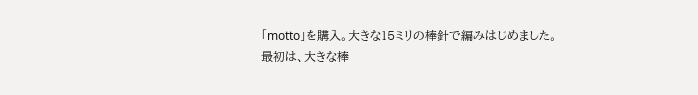「motto」を購入。大きな15ミリの棒針で編みはじめました。
最初は、大きな棒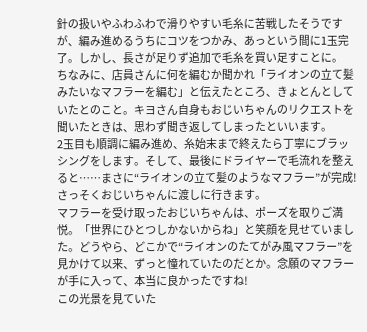針の扱いやふわふわで滑りやすい毛糸に苦戦したそうですが、編み進めるうちにコツをつかみ、あっという間に1玉完了。しかし、長さが足りず追加で毛糸を買い足すことに。
ちなみに、店員さんに何を編むか聞かれ「ライオンの立て髪みたいなマフラーを編む」と伝えたところ、きょとんとしていたとのこと。キヨさん自身もおじいちゃんのリクエストを聞いたときは、思わず聞き返してしまったといいます。
2玉目も順調に編み進め、糸始末まで終えたら丁寧にブラッシングをします。そして、最後にドライヤーで毛流れを整えると……まさに“ライオンの立て髪のようなマフラー”が完成! さっそくおじいちゃんに渡しに行きます。
マフラーを受け取ったおじいちゃんは、ポーズを取りご満悦。「世界にひとつしかないからね」と笑顔を見せていました。どうやら、どこかで“ライオンのたてがみ風マフラー”を見かけて以来、ずっと憧れていたのだとか。念願のマフラーが手に入って、本当に良かったですね!
この光景を見ていた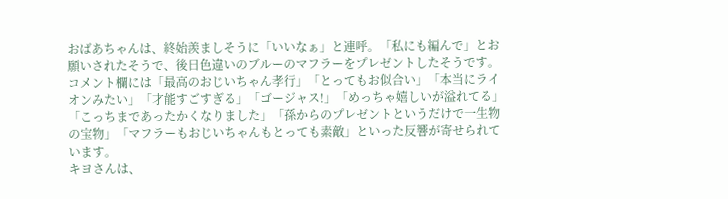おばあちゃんは、終始羨ましそうに「いいなぁ」と連呼。「私にも編んで」とお願いされたそうで、後日色違いのブルーのマフラーをプレゼントしたそうです。
コメント欄には「最高のおじいちゃん孝行」「とってもお似合い」「本当にライオンみたい」「才能すごすぎる」「ゴージャス!」「めっちゃ嬉しいが溢れてる」「こっちまであったかくなりました」「孫からのプレゼントというだけで一生物の宝物」「マフラーもおじいちゃんもとっても素敵」といった反響が寄せられています。
キヨさんは、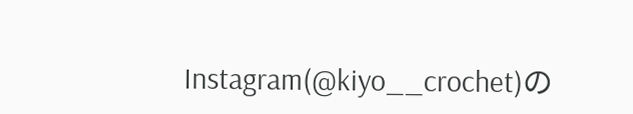Instagram(@kiyo__crochet)の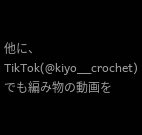他に、TikTok(@kiyo__crochet)でも編み物の動画を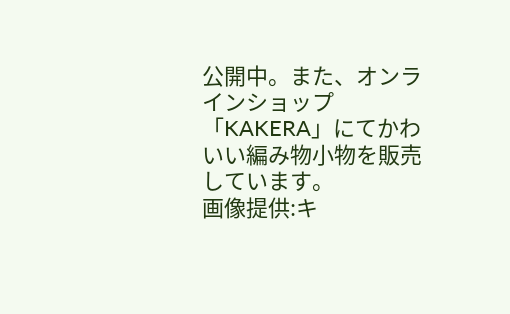公開中。また、オンラインショップ「KAKERA」にてかわいい編み物小物を販売しています。
画像提供:キ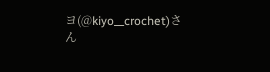ヨ(@kiyo__crochet)さん